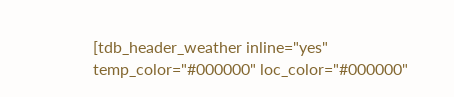[tdb_header_weather inline="yes" temp_color="#000000" loc_color="#000000"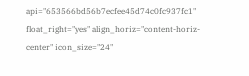api="653566bd56b7ecfee45d74c0fc937fc1" float_right="yes" align_horiz="content-horiz-center" icon_size="24"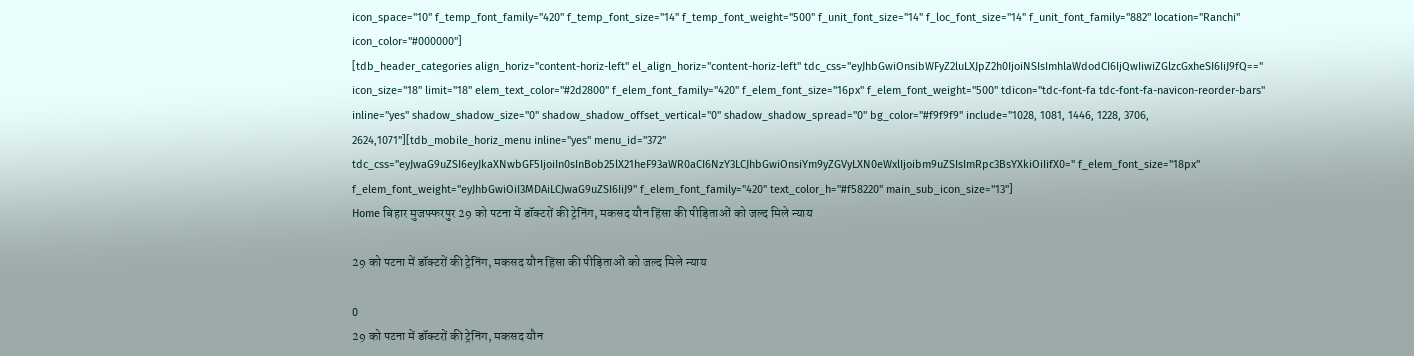icon_space="10" f_temp_font_family="420" f_temp_font_size="14" f_temp_font_weight="500" f_unit_font_size="14" f_loc_font_size="14" f_unit_font_family="882" location="Ranchi" icon_color="#000000"]
[tdb_header_categories align_horiz="content-horiz-left" el_align_horiz="content-horiz-left" tdc_css="eyJhbGwiOnsibWFyZ2luLXJpZ2h0IjoiNSIsImhlaWdodCI6IjQwIiwiZGlzcGxheSI6IiJ9fQ==" icon_size="18" limit="18" elem_text_color="#2d2800" f_elem_font_family="420" f_elem_font_size="16px" f_elem_font_weight="500" tdicon="tdc-font-fa tdc-font-fa-navicon-reorder-bars" inline="yes" shadow_shadow_size="0" shadow_shadow_offset_vertical="0" shadow_shadow_spread="0" bg_color="#f9f9f9" include="1028, 1081, 1446, 1228, 3706, 2624,1071"][tdb_mobile_horiz_menu inline="yes" menu_id="372" tdc_css="eyJwaG9uZSI6eyJkaXNwbGF5IjoiIn0sInBob25lX21heF93aWR0aCI6NzY3LCJhbGwiOnsiYm9yZGVyLXN0eWxlIjoibm9uZSIsImRpc3BsYXkiOiIifX0=" f_elem_font_size="18px" f_elem_font_weight="eyJhbGwiOiI3MDAiLCJwaG9uZSI6IiJ9" f_elem_font_family="420" text_color_h="#f58220" main_sub_icon_size="13"]
Home बिहार मुजफ्फरपुर 29 को पटना में डॉक्टरों की ट्रेनिंग, मकसद यौन हिंसा की पीड़िताओं को जल्द मिले न्याय

29 को पटना में डॉक्टरों की ट्रेनिंग, मकसद यौन हिंसा की पीड़िताओं को जल्द मिले न्याय

0
29 को पटना में डॉक्टरों की ट्रेनिंग, मकसद यौन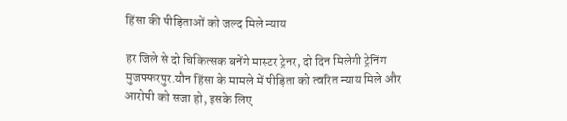हिंसा की पीड़िताओं को जल्द मिले न्याय

हर जिले से दो चिकित्सक बनेंगे मास्टर ट्रेनर, दो दिन मिलेगी ट्रेनिंग मुजफ्फरपुर.यौन हिंसा के मामले में पीड़िता को त्वरित न्याय मिले और आरोपी को सजा हो, इसके लिए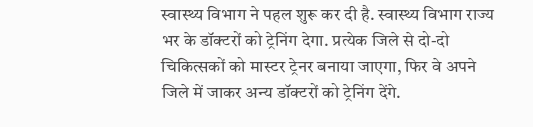स्वास्थ्य विभाग ने पहल शुरू कर दी है. स्वास्थ्य विभाग राज्य भर के डॉक्टरों को ट्रेनिंग देगा. प्रत्येक जिले से दो-दो चिकित्सकों को मास्टर ट्रेनर बनाया जाएगा, फिर वे अपने जिले में जाकर अन्य डॉक्टरों को ट्रेनिंग देंगे.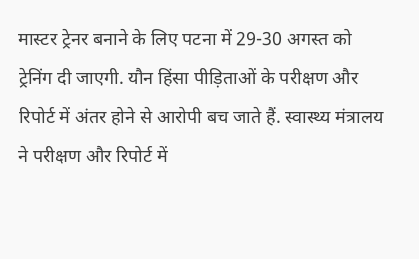मास्टर ट्रेनर बनाने के लिए पटना में 29-30 अगस्त को ट्रेनिंग दी जाएगी. यौन हिंसा पीड़िताओं के परीक्षण और रिपोर्ट में अंतर होने से आरोपी बच जाते हैं. स्वास्थ्य मंत्रालय ने परीक्षण और रिपोर्ट में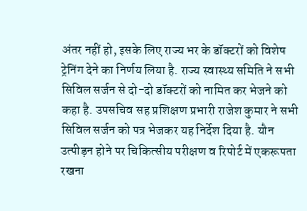अंतर नहीं हो, इसके लिए राज्य भर के डॉक्टरों को विशेष ट्रेनिंग देने का निर्णय लिया है. राज्य स्वास्थ्य समिति ने सभी सिविल सर्जन से दो-दो डॉक्टरों को नामित कर भेजने को कहा है. उपसचिव सह प्रशिक्षण प्रभारी राजेश कुमार ने सभी सिविल सर्जन को पत्र भेजकर यह निर्देश दिया है. यौन उत्पीड़न होने पर चिकित्सीय परीक्षण व रिपोर्ट में एकरूपता रखना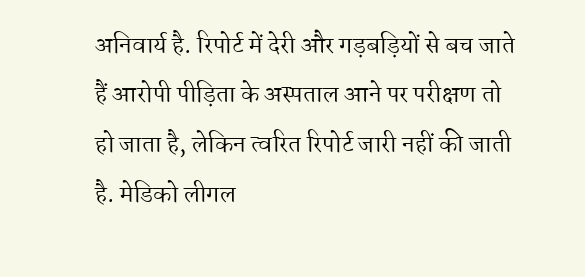अनिवार्य है. रिपोर्ट में देरी और गड़बड़ियों से बच जाते हैं आरोपी पीड़िता के अस्पताल आने पर परीक्षण तो हो जाता है, लेकिन त्वरित रिपोर्ट जारी नहीं की जाती है. मेडिको लीगल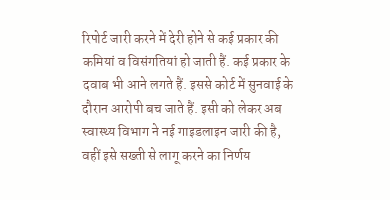रिपोर्ट जारी करने में देरी होने से कई प्रकार की कमियां व विसंगतियां हो जाती हैं. कई प्रकार के दवाब भी आने लगते हैं. इससे कोर्ट में सुनवाई के दौरान आरोपी बच जाते हैं. इसी को लेकर अब स्वास्थ्य विभाग ने नई गाइडलाइन जारी की है, वहीं इसे सख्ती से लागू करने का निर्णय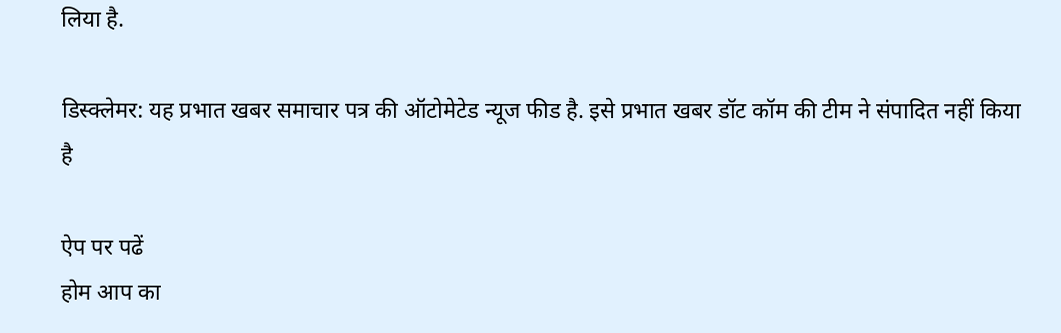लिया है.

डिस्क्लेमर: यह प्रभात खबर समाचार पत्र की ऑटोमेटेड न्यूज फीड है. इसे प्रभात खबर डॉट कॉम की टीम ने संपादित नहीं किया है

ऐप पर पढें
होम आप का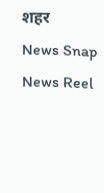शहर
News Snap News Reel